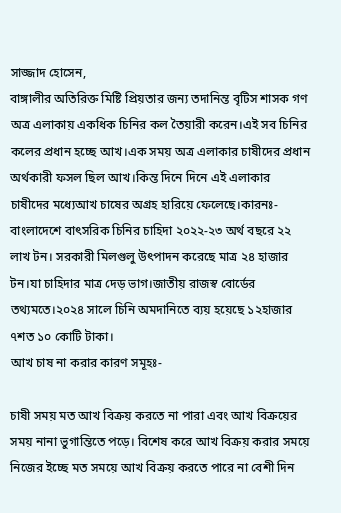সাজ্জাদ হোসেন,
বাঙ্গালীর অতিরিক্ত মিষ্টি প্রিয়তার জন্য তদানিন্ত বৃটিস শাসক গণ অত্র এলাকায় একধিক চিনির কল তৈয়ারী করেন।এই সব চিনির কলের প্রধান হচ্ছে আখ।এক সময় অত্র এলাকার চাষীদের প্রধান অর্থকারী ফসল ছিল আখ।কিন্ত দিনে দিনে এই এলাকার চাষীদের মধ্যেআখ চাষের অগ্রহ হারিয়ে ফেলেছে।কারনঃ-বাংলাদেশে বাৎসরিক চিনির চাহিদা ২০২২-২৩ অর্থ বছরে ২২ লাখ টন। সরকারী মিলগুলু উৎপাদন করেছে মাত্র ২৪ হাজার টন।যা চাহিদার মাত্র দেড় ভাগ।জাতীয় রাজস্ব বোর্ডের তথ্যমতে।২০২৪ সালে চিনি অমদানিতে ব্যয় হয়েছে ১২হাজার ৭শত ১০ কোটি টাকা।
আখ চাষ না করার কারণ সমূহঃ-

চাষী সময় মত আখ বিক্রয় করতে না পারা এবং আখ বিক্রয়ের সময় নানা ভুগান্তিতে পড়ে। বিশেষ করে আখ বিক্রয় করার সময়ে নিজের ইচ্ছে মত সময়ে আখ বিক্রয় করতে পারে না বেশী দিন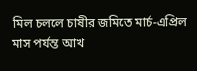মিল চললে চাষীর জমিতে মার্চ-এপ্রিল মাস পর্যন্ত আখ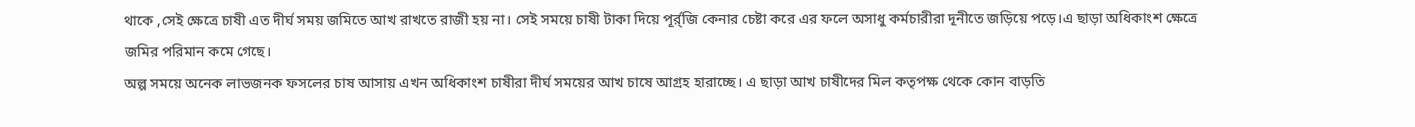থাকে ,সেই ক্ষেত্রে চাষী এত দীর্ঘ সময় জমিতে আখ রাখতে রাজী হয় না। সেই সময়ে চাষী টাকা দিয়ে পূর্র্জি কেনার চেষ্টা করে এর ফলে অসাধু কর্মচারীরা দূনীতে জড়িয়ে পড়ে।এ ছাড়া অধিকাংশ ক্ষেত্রে জমির পরিমান কমে গেছে।
অল্প সময়ে অনেক লাভজনক ফসলের চাষ আসায় এখন অধিকাংশ চাষীরা দীর্ঘ সময়ের আখ চাষে আগ্রহ হারাচ্ছে। এ ছাড়া আখ চাষীদের মিল কতৃপক্ষ থেকে কোন বাড়তি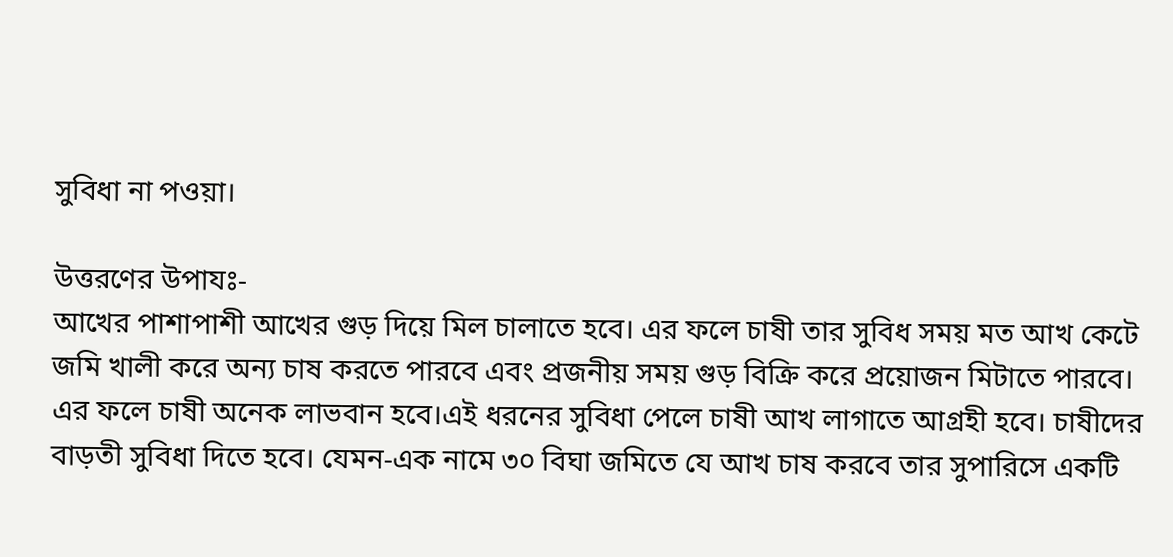সুবিধা না পওয়া।

উত্তরণের উপাযঃ-
আখের পাশাপাশী আখের গুড় দিয়ে মিল চালাতে হবে। এর ফলে চাষী তার সুবিধ সময় মত আখ কেটে জমি খালী করে অন্য চাষ করতে পারবে এবং প্রজনীয় সময় গুড় বিক্রি করে প্রয়োজন মিটাতে পারবে। এর ফলে চাষী অনেক লাভবান হবে।এই ধরনের সুবিধা পেলে চাষী আখ লাগাতে আগ্রহী হবে। চাষীদের বাড়তী সুবিধা দিতে হবে। যেমন-এক নামে ৩০ বিঘা জমিতে যে আখ চাষ করবে তার সুপারিসে একটি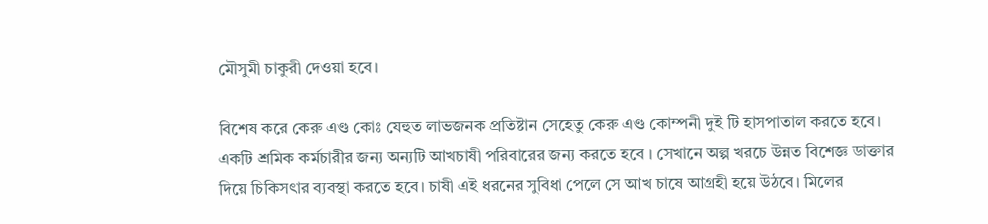মৌসুমী চাকুরী দেওয়া হবে।

বিশেষ করে কেরু এণ্ড কোঃ যেহুত লাভজনক প্রতিষ্টান সেহেতু কেরু এণ্ড কোম্পনী দুই টি হাসপাতাল করতে হবে। একটি শ্রমিক কর্মচারীর জন্য অন্যটি আখচাষী পরিবারের জন্য করতে হবে । সেখানে অল্প খরচে উন্নত বিশেজ্ঞ ডাক্তার দিয়ে চিকিসৎার ব্যবস্থা করতে হবে। চাষী এই ধরনের সুবিধা পেলে সে আখ চাষে আগ্রহী হয়ে উঠবে। মিলের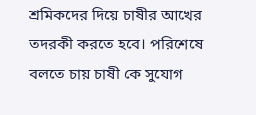শ্রমিকদের দিয়ে চাষীর আখের তদরকী করতে হবে। পরিশেষে বলতে চায় চাষী কে সুযোগ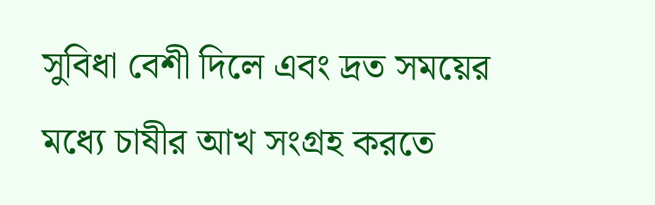সুবিধা বেশী দিলে এবং দ্রত সময়ের মধ্যে চাষীর আখ সংগ্রহ করতে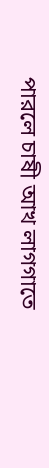পারলে চাষী আখ লাগগাতে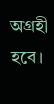অগ্রহী হবে।